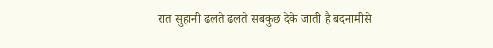रात सुहानी ढलते ढलते सबकुछ देके जाती है बदनामीसे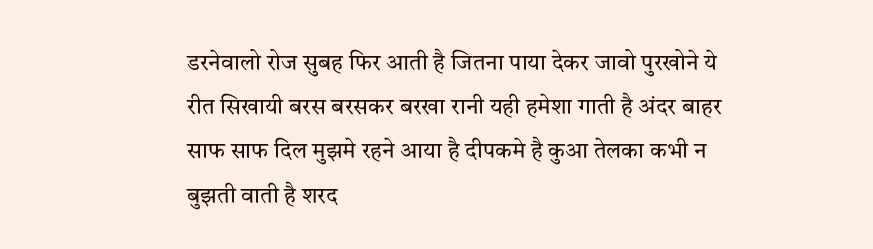डरनेवालो रोज सुबह फिर आती है जितना पाया देकर जावो पुरखोने ये रीत सिखायी बरस बरसकर बरखा रानी यही हमेशा गाती है अंदर बाहर साफ साफ दिल मुझमे रहने आया है दीपकमे है कुआ तेलका कभी न बुझती वाती है शरद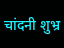चांदनी शुभ्र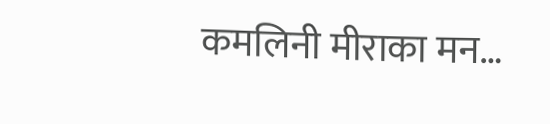कमलिनी मीराका मन…